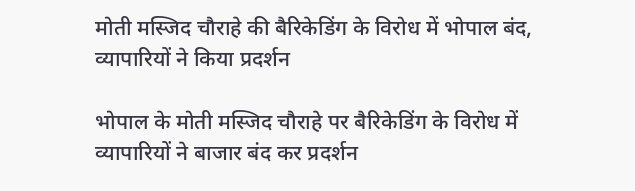मोती मस्जिद चौराहे की बैरिकेडिंग के विरोध में भोपाल बंद, व्यापारियों ने किया प्रदर्शन

भोपाल के मोती मस्जिद चौराहे पर बैरिकेडिंग के विरोध में व्यापारियों ने बाजार बंद कर प्रदर्शन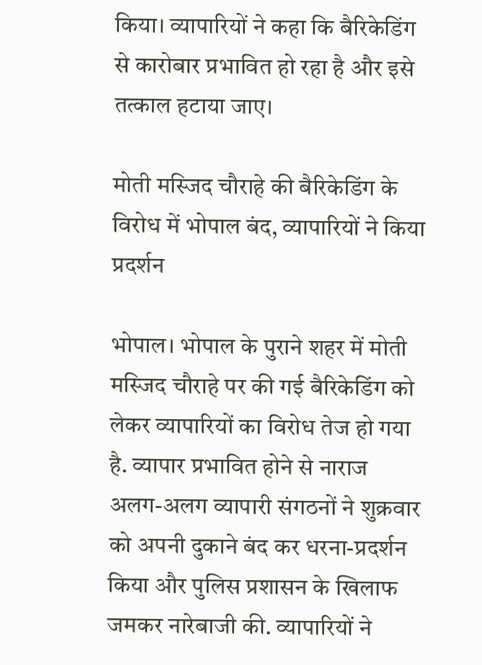किया। व्यापारियों ने कहा कि बैरिकेडिंग से कारोबार प्रभावित हो रहा है और इसे तत्काल हटाया जाए।

मोती मस्जिद चौराहे की बैरिकेडिंग के विरोध में भोपाल बंद, व्यापारियों ने किया प्रदर्शन

भोपाल। भोपाल के पुराने शहर में मोती मस्जिद चौराहे पर की गई बैरिकेडिंग को लेकर व्यापारियों का विरोध तेज हो गया है. व्यापार प्रभावित होने से नाराज अलग-अलग व्यापारी संगठनों ने शुक्रवार को अपनी दुकाने बंद कर धरना-प्रदर्शन किया और पुलिस प्रशासन के खिलाफ जमकर नारेबाजी की. व्यापारियों ने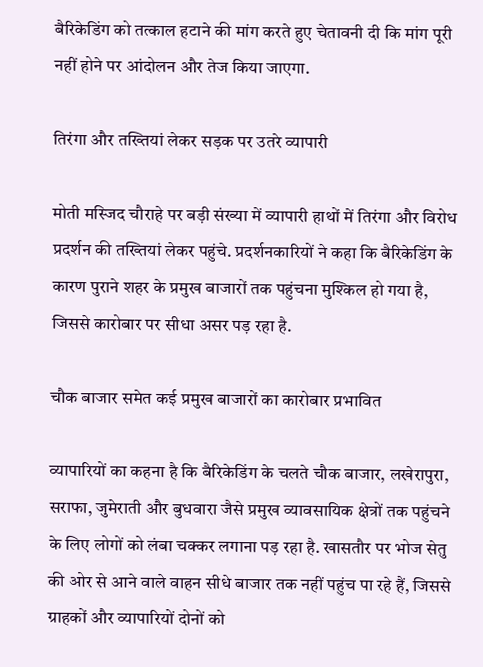बैरिकेडिंग को तत्काल हटाने की मांग करते हुए चेतावनी दी कि मांग पूरी नहीं होने पर आंदोलन और तेज किया जाएगा.

तिरंगा और तख्तियां लेकर सड़क पर उतरे व्यापारी

मोती मस्जिद चौराहे पर बड़ी संख्या में व्यापारी हाथों में तिरंगा और विरोध प्रदर्शन की तख्तियां लेकर पहुंचे. प्रदर्शनकारियों ने कहा कि बैरिकेडिंग के कारण पुराने शहर के प्रमुख बाजारों तक पहुंचना मुश्किल हो गया है, जिससे कारोबार पर सीधा असर पड़ रहा है.

चौक बाजार समेत कई प्रमुख बाजारों का कारोबार प्रभावित

व्यापारियों का कहना है कि बैरिकेडिंग के चलते चौक बाजार, लखेरापुरा, सराफा, जुमेराती और बुधवारा जैसे प्रमुख व्यावसायिक क्षेत्रों तक पहुंचने के लिए लोगों को लंबा चक्कर लगाना पड़ रहा है. खासतौर पर भोज सेतु की ओर से आने वाले वाहन सीधे बाजार तक नहीं पहुंच पा रहे हैं, जिससे ग्राहकों और व्यापारियों दोनों को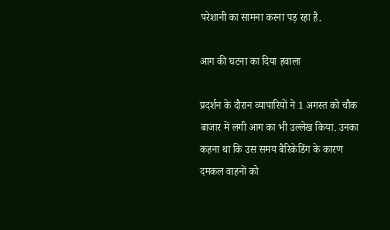परेशानी का सामना करना पड़ रहा है.

आग की घटना का दिया हवाला

प्रदर्शन के दौरान व्यापारियों ने 1 अगस्त को चौक बाजार में लगी आग का भी उल्लेख किया. उनका कहना था कि उस समय बैरिकेडिंग के कारण दमकल वाहनों को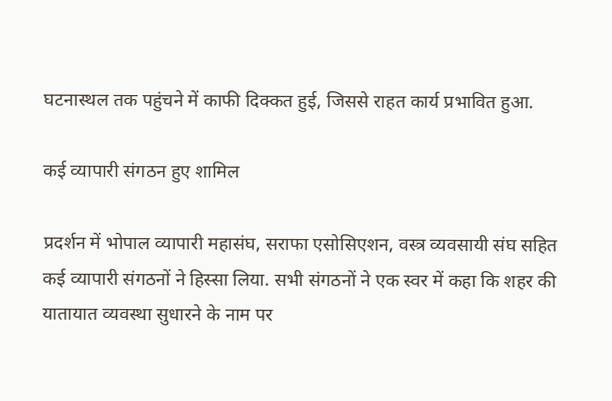घटनास्थल तक पहुंचने में काफी दिक्कत हुई, जिससे राहत कार्य प्रभावित हुआ.

कई व्यापारी संगठन हुए शामिल

प्रदर्शन में भोपाल व्यापारी महासंघ, सराफा एसोसिएशन, वस्त्र व्यवसायी संघ सहित कई व्यापारी संगठनों ने हिस्सा लिया. सभी संगठनों ने एक स्वर में कहा कि शहर की यातायात व्यवस्था सुधारने के नाम पर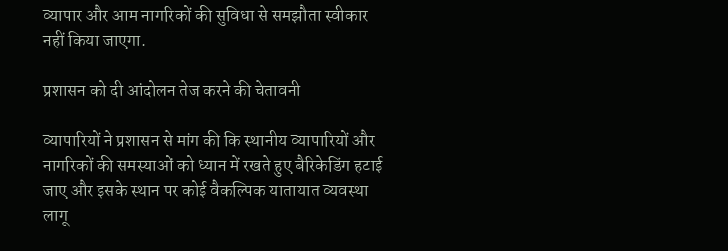व्यापार और आम नागरिकों की सुविधा से समझौता स्वीकार नहीं किया जाएगा.

प्रशासन को दी आंदोलन तेज करने की चेतावनी

व्यापारियों ने प्रशासन से मांग की कि स्थानीय व्यापारियों और नागरिकों की समस्याओं को ध्यान में रखते हुए बैरिकेडिंग हटाई जाए और इसके स्थान पर कोई वैकल्पिक यातायात व्यवस्था लागू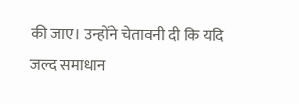की जाए। उन्होंने चेतावनी दी कि यदि जल्द समाधान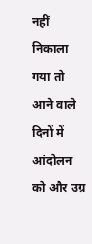नहीं निकाला गया तो आने वाले दिनों में आंदोलन को और उग्र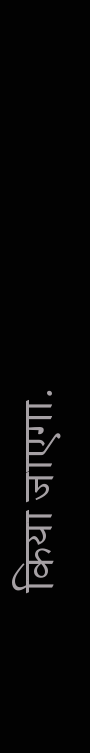किया जाएगा.